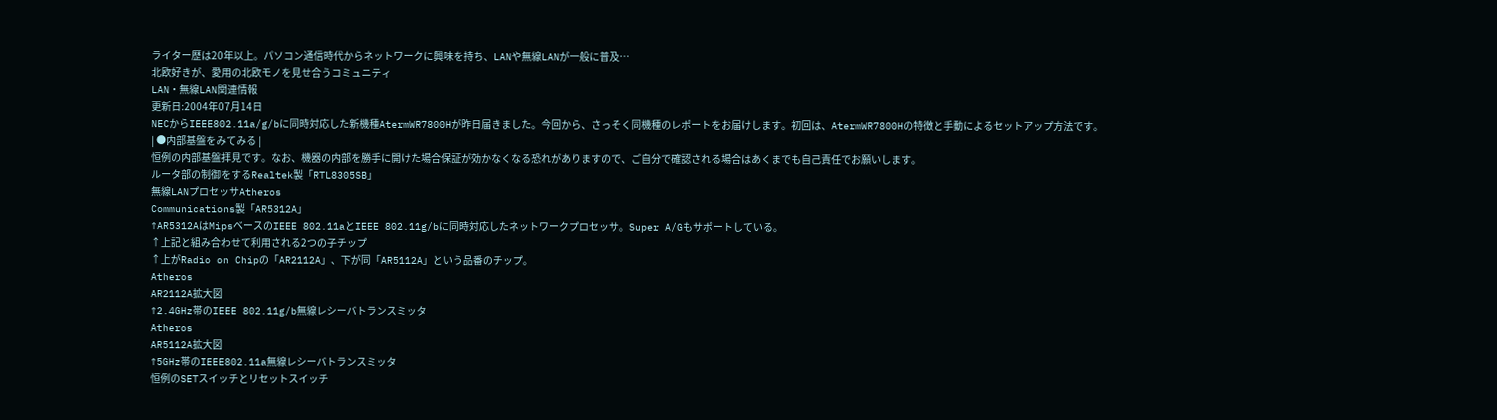ライター歴は20年以上。パソコン通信時代からネットワークに興味を持ち、LANや無線LANが一般に普及…
北欧好きが、愛用の北欧モノを見せ合うコミュニティ
LAN・無線LAN関連情報
更新日:2004年07月14日
NECからIEEE802.11a/g/bに同時対応した新機種AtermWR7800Hが昨日届きました。今回から、さっそく同機種のレポートをお届けします。初回は、AtermWR7800Hの特徴と手動によるセットアップ方法です。
| ●内部基盤をみてみる |
恒例の内部基盤拝見です。なお、機器の内部を勝手に開けた場合保証が効かなくなる恐れがありますので、ご自分で確認される場合はあくまでも自己責任でお願いします。
ルータ部の制御をするRealtek製「RTL8305SB」
無線LANプロセッサAtheros
Communications製「AR5312A」
↑AR5312AはMipsベースのIEEE 802.11aとIEEE 802.11g/bに同時対応したネットワークプロセッサ。Super A/Gもサポートしている。
↑上記と組み合わせて利用される2つの子チップ
↑上がRadio on Chipの「AR2112A」、下が同「AR5112A」という品番のチップ。
Atheros
AR2112A拡大図
↑2.4GHz帯のIEEE 802.11g/b無線レシーバトランスミッタ
Atheros
AR5112A拡大図
↑5GHz帯のIEEE802.11a無線レシーバトランスミッタ
恒例のSETスイッチとリセットスイッチ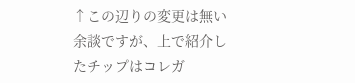↑この辺りの変更は無い
余談ですが、上で紹介したチップはコレガ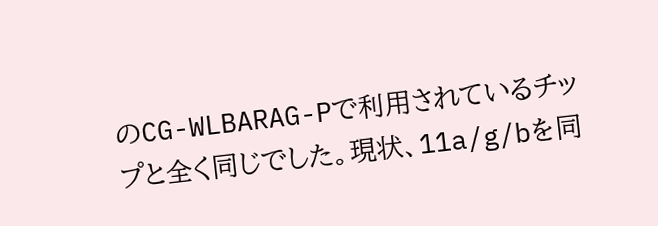のCG-WLBARAG-Pで利用されているチップと全く同じでした。現状、11a/g/bを同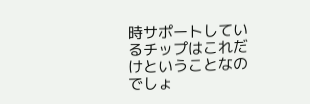時サポートしているチップはこれだけということなのでしょ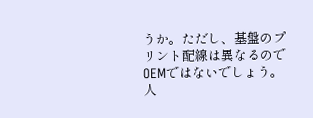うか。ただし、基盤のプリント配線は異なるのでOEMではないでしょう。
人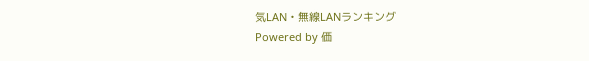気LAN・無線LANランキング
Powered by 価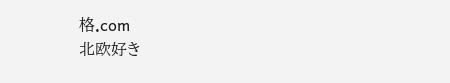格.com
北欧好き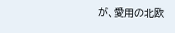が、愛用の北欧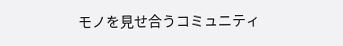モノを見せ合うコミュニティ